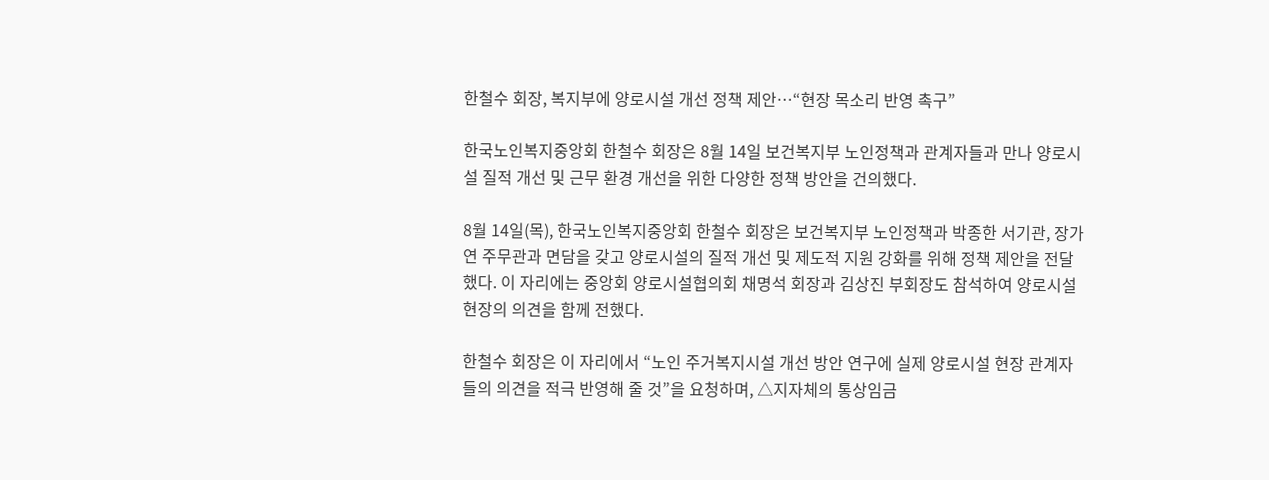한철수 회장, 복지부에 양로시설 개선 정책 제안…“현장 목소리 반영 촉구”

한국노인복지중앙회 한철수 회장은 8월 14일 보건복지부 노인정책과 관계자들과 만나 양로시설 질적 개선 및 근무 환경 개선을 위한 다양한 정책 방안을 건의했다.

8월 14일(목), 한국노인복지중앙회 한철수 회장은 보건복지부 노인정책과 박종한 서기관, 장가연 주무관과 면담을 갖고 양로시설의 질적 개선 및 제도적 지원 강화를 위해 정책 제안을 전달했다. 이 자리에는 중앙회 양로시설협의회 채명석 회장과 김상진 부회장도 참석하여 양로시설 현장의 의견을 함께 전했다.

한철수 회장은 이 자리에서 “노인 주거복지시설 개선 방안 연구에 실제 양로시설 현장 관계자들의 의견을 적극 반영해 줄 것”을 요청하며, △지자체의 통상임금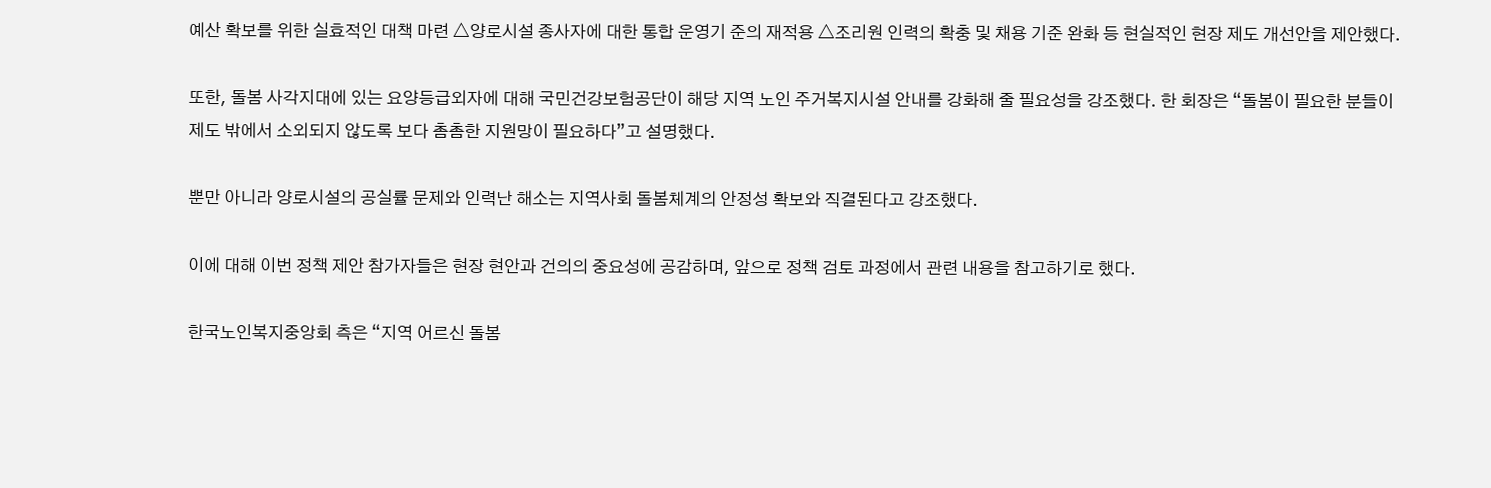예산 확보를 위한 실효적인 대책 마련 △양로시설 종사자에 대한 통합 운영기 준의 재적용 △조리원 인력의 확충 및 채용 기준 완화 등 현실적인 현장 제도 개선안을 제안했다.

또한, 돌봄 사각지대에 있는 요양등급외자에 대해 국민건강보험공단이 해당 지역 노인 주거복지시설 안내를 강화해 줄 필요성을 강조했다. 한 회장은 “돌봄이 필요한 분들이 제도 밖에서 소외되지 않도록 보다 촘촘한 지원망이 필요하다”고 설명했다.

뿐만 아니라 양로시설의 공실률 문제와 인력난 해소는 지역사회 돌봄체계의 안정성 확보와 직결된다고 강조했다.

이에 대해 이번 정책 제안 참가자들은 현장 현안과 건의의 중요성에 공감하며, 앞으로 정책 검토 과정에서 관련 내용을 참고하기로 했다.

한국노인복지중앙회 측은 “지역 어르신 돌봄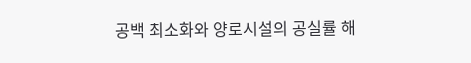공백 최소화와 양로시설의 공실률 해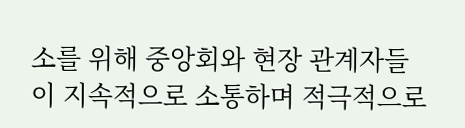소를 위해 중앙회와 현장 관계자들이 지속적으로 소통하며 적극적으로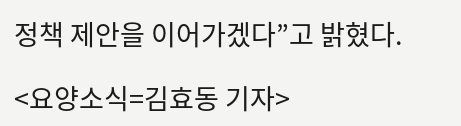정책 제안을 이어가겠다”고 밝혔다.

<요양소식=김효동 기자>